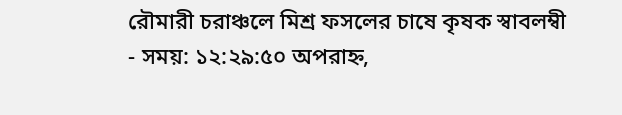রৌমারী চরাঞ্চলে মিশ্র ফসলের চাষে কৃষক স্বাবলম্বী
- সময়: ১২:২৯:৫০ অপরাহ্ন,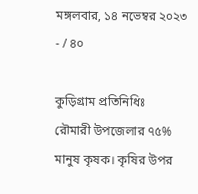মঙ্গলবার, ১৪ নভেম্বর ২০২৩
- / ৪০

কুড়িগ্রাম প্রতিনিধিঃ
রৌমারী উপজেলার ৭৫% মানুষ কৃষক। কৃষির উপর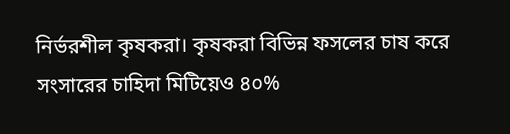নির্ভরশীল কৃষকরা। কৃষকরা বিভিন্ন ফসলের চাষ করে সংসারের চাহিদা মিটিয়েও ৪০%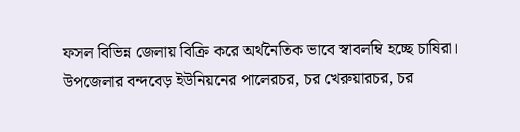ফসল বিভিন্ন জেলায় বিক্রি করে অর্থনৈতিক ভাবে স্বাবলম্বি হচ্ছে চাষিরা। উপজেলার বন্দবেড় ইউনিয়নের পালেরচর, চর খেরুয়ারচর, চর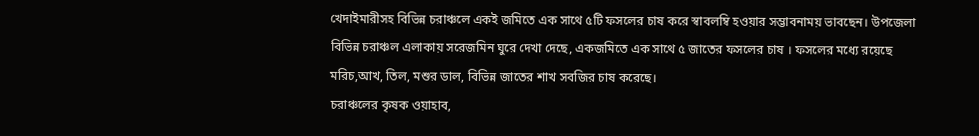খেদাইমারীসহ বিভিন্ন চরাঞ্চলে একই জমিতে এক সাথে ৫টি ফসলের চাষ করে স্বাবলম্বি হওয়ার সম্ভাবনাময় ভাবছেন। উপজেলা বিভিন্ন চরাঞ্চল এলাকায় সরেজমিন ঘুরে দেখা দেছে, একজমিতে এক সাথে ৫ জাতের ফসলের চাষ । ফসলের মধ্যে রয়েছে মরিচ,আখ, তিল, মশুর ডাল, বিভিন্ন জাতের শাখ সবজির চাষ করেছে।
চরাঞ্চলের কৃষক ওয়াহাব,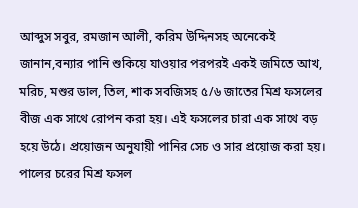আব্দুস সবুর, রমজান আলী, করিম উদ্দিনসহ অনেকেই জানান,বন্যার পানি শুকিয়ে যাওয়ার পরপরই একই জমিতে আখ, মরিচ, মশুর ডাল, তিল, শাক সবজিসহ ৫/৬ জাতের মিশ্র ফসলের বীজ এক সাথে রোপন করা হয়। এই ফসলের চারা এক সাথে বড় হয়ে উঠে। প্রয়োজন অনুযায়ী পানির সেচ ও সার প্রয়োজ করা হয়।
পালের চরের মিশ্র ফসল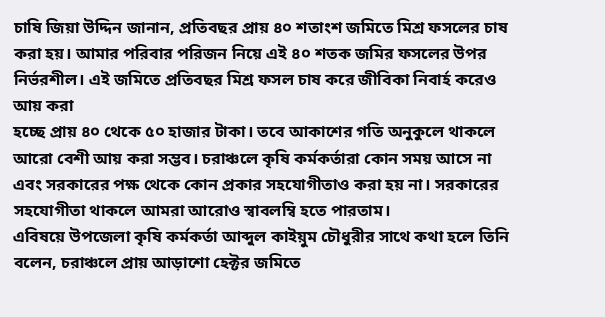চাষি জিয়া উদ্দিন জানান, প্রতিবছর প্রায় ৪০ শতাংশ জমিতে মিশ্র ফসলের চাষ করা হয়। আমার পরিবার পরিজন নিয়ে এই ৪০ শতক জমির ফসলের উপর নির্ভরশীল। এই জমিতে প্রতিবছর মিশ্র ফসল চাষ করে জীবিকা নিবার্হ করেও আয় করা
হচ্ছে প্রায় ৪০ থেকে ৫০ হাজার টাকা। তবে আকাশের গতি অনুকুলে থাকলে আরো বেশী আয় করা সম্ভব। চরাঞ্চলে কৃষি কর্মকর্তারা কোন সময় আসে না এবং সরকারের পক্ষ থেকে কোন প্রকার সহযোগীতাও করা হয় না। সরকারের সহযোগীতা থাকলে আমরা আরোও স্বাবলম্বি হতে পারতাম।
এবিষয়ে উপজেলা কৃষি কর্মকর্তা আব্দুল কাইয়ুম চৌধুরীর সাথে কথা হলে তিনি বলেন, চরাঞ্চলে প্রায় আড়াশো হেক্টর জমিতে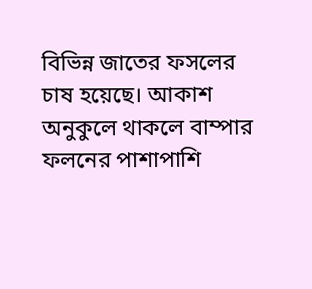বিভিন্ন জাতের ফসলের চাষ হয়েছে। আকাশ অনুকুলে থাকলে বাম্পার ফলনের পাশাপাশি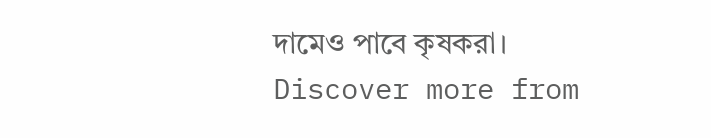দামেও পাবে কৃষকরা।
Discover more from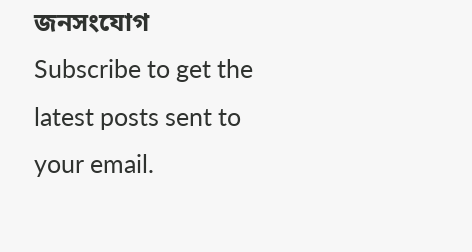জনসংযোগ
Subscribe to get the latest posts sent to your email.